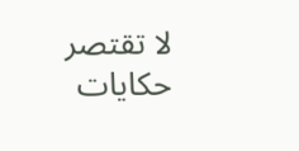لا تقتصر حكايات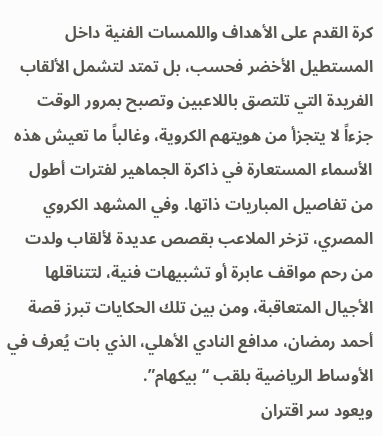كرة القدم على الأهداف واللمسات الفنية داخل المستطيل الأخضر فحسب، بل تمتد لتشمل الألقاب الفريدة التي تلتصق باللاعبين وتصبح بمرور الوقت جزءاً لا يتجزأ من هويتهم الكروية، وغالباً ما تعيش هذه الأسماء المستعارة في ذاكرة الجماهير لفترات أطول من تفاصيل المباريات ذاتها. وفي المشهد الكروي المصري، تزخر الملاعب بقصص عديدة لألقاب ولدت من رحم مواقف عابرة أو تشبيهات فنية، لتتناقلها الأجيال المتعاقبة، ومن بين تلك الحكايات تبرز قصة أحمد رمضان، مدافع النادي الأهلي، الذي بات يُعرف في الأوساط الرياضية بلقب “بيكهام”.
ويعود سر اقتران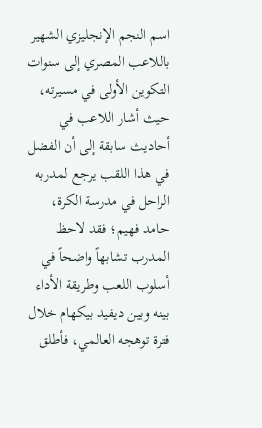اسم النجم الإنجليزي الشهير باللاعب المصري إلى سنوات التكوين الأولى في مسيرته، حيث أشار اللاعب في أحاديث سابقة إلى أن الفضل في هذا اللقب يرجع لمدربه الراحل في مدرسة الكرة، حامد فهيم؛ فقد لاحظ المدرب تشابهاً واضحاً في أسلوب اللعب وطريقة الأداء بينه وبين ديفيد بيكهام خلال فترة توهجه العالمي، فأطلق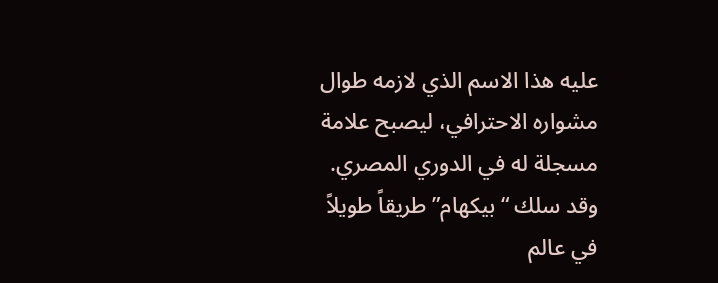عليه هذا الاسم الذي لازمه طوال مشواره الاحترافي، ليصبح علامة مسجلة له في الدوري المصري.
وقد سلك “بيكهام” طريقاً طويلاً في عالم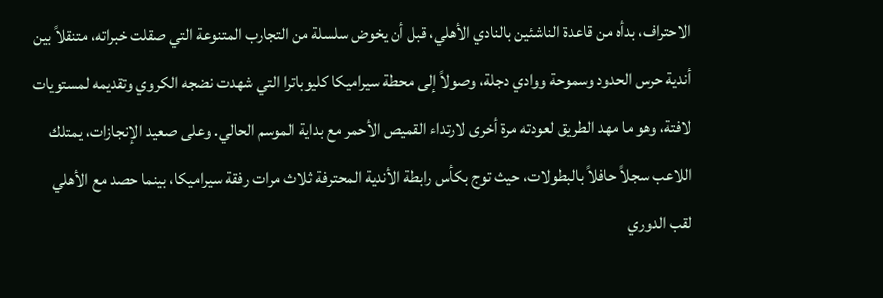الاحتراف، بدأه من قاعدة الناشئين بالنادي الأهلي، قبل أن يخوض سلسلة من التجارب المتنوعة التي صقلت خبراته، متنقلاً بين أندية حرس الحدود وسموحة ووادي دجلة، وصولاً إلى محطة سيراميكا كليوباترا التي شهدت نضجه الكروي وتقديمه لمستويات لافتة، وهو ما مهد الطريق لعودته مرة أخرى لارتداء القميص الأحمر مع بداية الموسم الحالي. وعلى صعيد الإنجازات، يمتلك اللاعب سجلاً حافلاً بالبطولات، حيث توج بكأس رابطة الأندية المحترفة ثلاث مرات رفقة سيراميكا، بينما حصد مع الأهلي لقب الدوري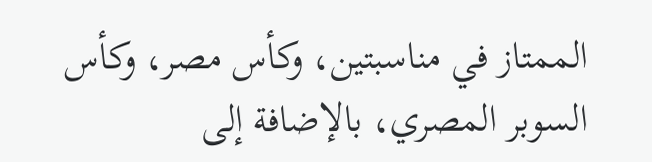الممتاز في مناسبتين، وكأس مصر، وكأس السوبر المصري، بالإضافة إلى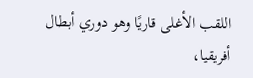اللقب الأغلى قاريًا وهو دوري أبطال أفريقيا،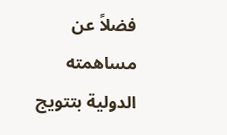فضلاً عن مساهمته الدولية بتتويج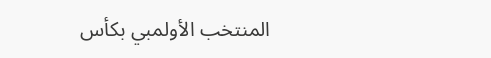المنتخب الأولمبي بكأس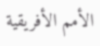الأمم الأفريقية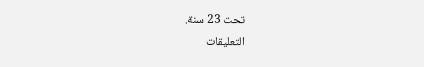تحت 23 سنة.
التعليقات